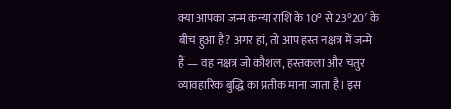क्या आपका जन्म कन्या राशि के 10° से 23°20′ के बीच हुआ है? अगर हां, तो आप हस्त नक्षत्र में जन्मे हैं — वह नक्षत्र जो कौशल, हस्तकला और चतुर व्यावहारिक बुद्धि का प्रतीक माना जाता है। इस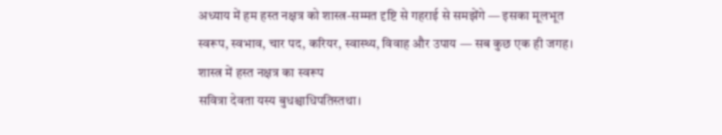अध्याय में हम हस्त नक्षत्र को शास्त्र-सम्मत दृष्टि से गहराई से समझेंगे — इसका मूलभूत स्वरूप, स्वभाव, चार पद, करियर, स्वास्थ्य, विवाह और उपाय — सब कुछ एक ही जगह।
शास्त्र में हस्त नक्षत्र का स्वरूप
सवित्रा देवता यस्य बुधश्चाधिपतिस्तथा।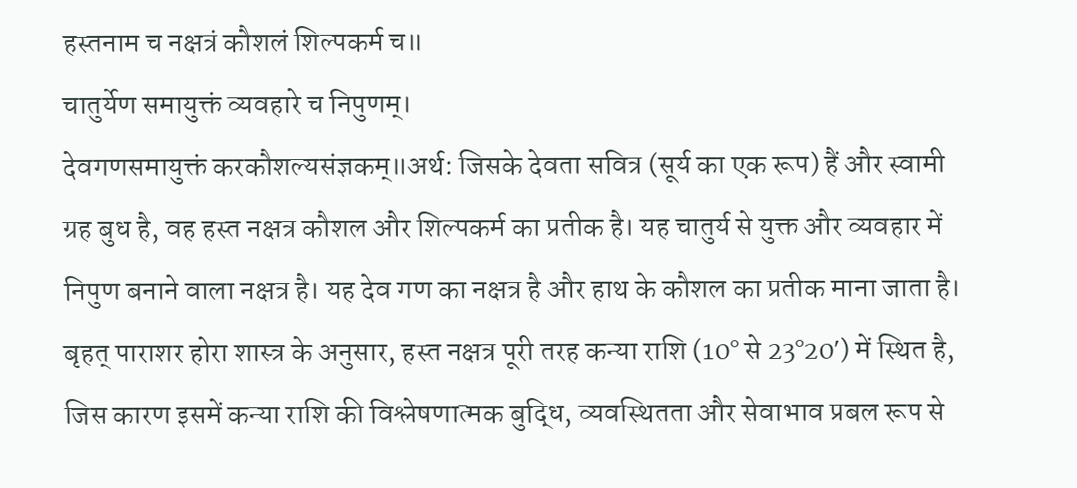हस्तनाम च नक्षत्रं कौशलं शिल्पकर्म च॥
चातुर्येण समायुक्तं व्यवहारे च निपुणम्।
देवगणसमायुक्तं करकौशल्यसंज्ञकम्॥अर्थ: जिसके देवता सवित्र (सूर्य का एक रूप) हैं और स्वामी ग्रह बुध है, वह हस्त नक्षत्र कौशल और शिल्पकर्म का प्रतीक है। यह चातुर्य से युक्त और व्यवहार में निपुण बनाने वाला नक्षत्र है। यह देव गण का नक्षत्र है और हाथ के कौशल का प्रतीक माना जाता है।
बृहत् पाराशर होरा शास्त्र के अनुसार, हस्त नक्षत्र पूरी तरह कन्या राशि (10° से 23°20′) में स्थित है, जिस कारण इसमें कन्या राशि की विश्लेषणात्मक बुद्धि, व्यवस्थितता और सेवाभाव प्रबल रूप से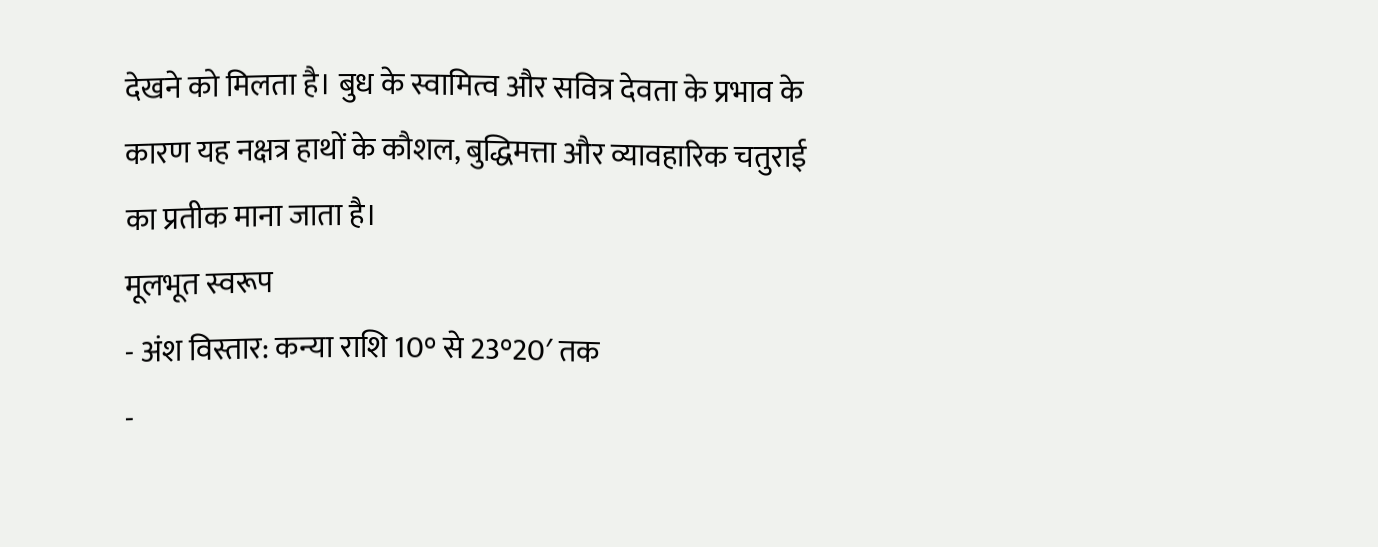देखने को मिलता है। बुध के स्वामित्व और सवित्र देवता के प्रभाव के कारण यह नक्षत्र हाथों के कौशल, बुद्धिमत्ता और व्यावहारिक चतुराई का प्रतीक माना जाता है।
मूलभूत स्वरूप
- अंश विस्तार: कन्या राशि 10° से 23°20′ तक
-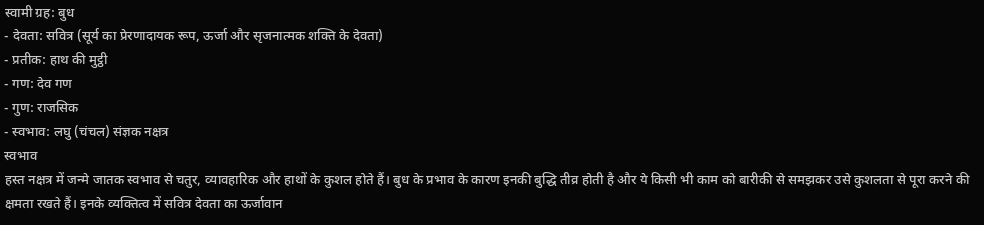स्वामी ग्रह: बुध
- देवता: सवित्र (सूर्य का प्रेरणादायक रूप, ऊर्जा और सृजनात्मक शक्ति के देवता)
- प्रतीक: हाथ की मुट्ठी
- गण: देव गण
- गुण: राजसिक
- स्वभाव: लघु (चंचल) संज्ञक नक्षत्र
स्वभाव
हस्त नक्षत्र में जन्मे जातक स्वभाव से चतुर, व्यावहारिक और हाथों के कुशल होते हैं। बुध के प्रभाव के कारण इनकी बुद्धि तीव्र होती है और ये किसी भी काम को बारीकी से समझकर उसे कुशलता से पूरा करने की क्षमता रखते हैं। इनके व्यक्तित्व में सवित्र देवता का ऊर्जावान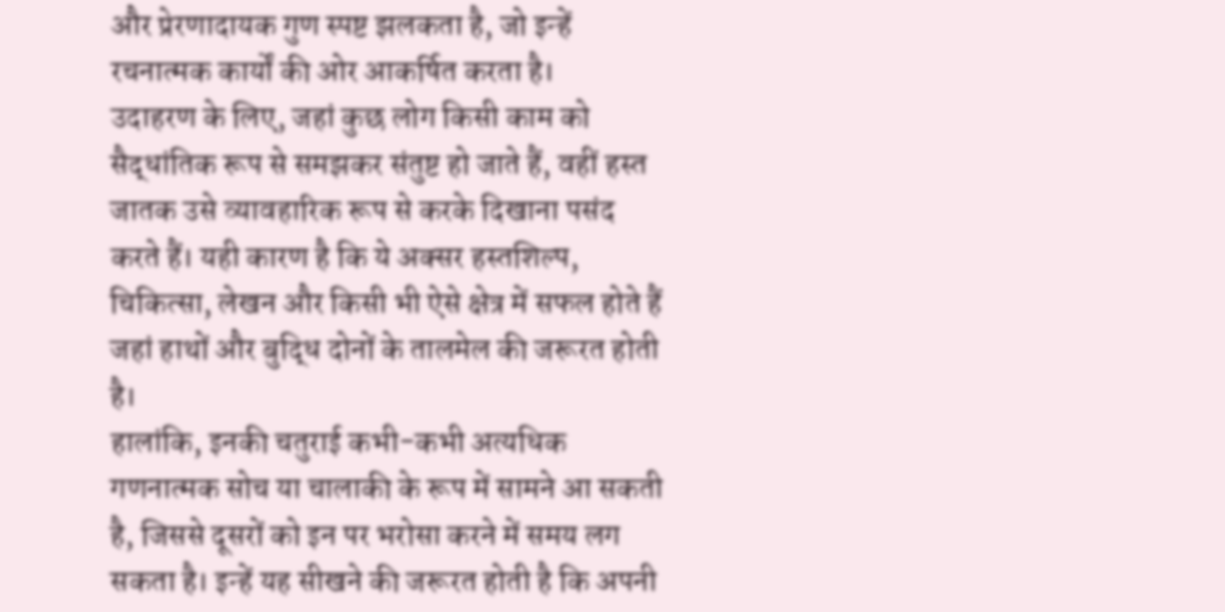और प्रेरणादायक गुण स्पष्ट झलकता है, जो इन्हें रचनात्मक कार्यों की ओर आकर्षित करता है।
उदाहरण के लिए, जहां कुछ लोग किसी काम को सैद्धांतिक रूप से समझकर संतुष्ट हो जाते हैं, वहीं हस्त जातक उसे व्यावहारिक रूप से करके दिखाना पसंद करते हैं। यही कारण है कि ये अक्सर हस्तशिल्प, चिकित्सा, लेखन और किसी भी ऐसे क्षेत्र में सफल होते हैं जहां हाथों और बुद्धि दोनों के तालमेल की जरूरत होती है।
हालांकि, इनकी चतुराई कभी-कभी अत्यधिक गणनात्मक सोच या चालाकी के रूप में सामने आ सकती है, जिससे दूसरों को इन पर भरोसा करने में समय लग सकता है। इन्हें यह सीखने की जरूरत होती है कि अपनी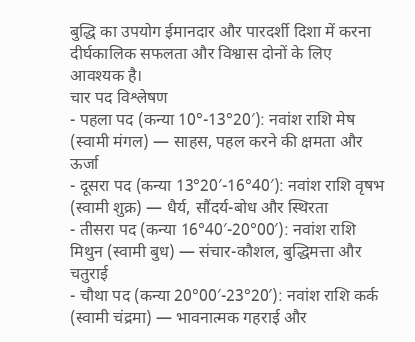बुद्धि का उपयोग ईमानदार और पारदर्शी दिशा में करना दीर्घकालिक सफलता और विश्वास दोनों के लिए आवश्यक है।
चार पद विश्लेषण
- पहला पद (कन्या 10°-13°20′): नवांश राशि मेष (स्वामी मंगल) — साहस, पहल करने की क्षमता और ऊर्जा
- दूसरा पद (कन्या 13°20′-16°40′): नवांश राशि वृषभ (स्वामी शुक्र) — धैर्य, सौंदर्य-बोध और स्थिरता
- तीसरा पद (कन्या 16°40′-20°00′): नवांश राशि मिथुन (स्वामी बुध) — संचार-कौशल, बुद्धिमत्ता और चतुराई
- चौथा पद (कन्या 20°00′-23°20′): नवांश राशि कर्क (स्वामी चंद्रमा) — भावनात्मक गहराई और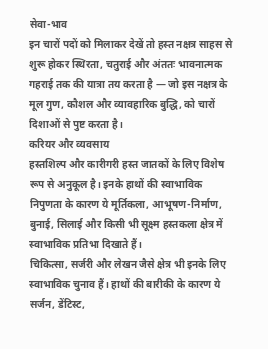सेवा-भाव
इन चारों पदों को मिलाकर देखें तो हस्त नक्षत्र साहस से शुरू होकर स्थिरता, चतुराई और अंततः भावनात्मक गहराई तक की यात्रा तय करता है — जो इस नक्षत्र के मूल गुण, कौशल और व्यावहारिक बुद्धि, को चारों दिशाओं से पुष्ट करता है।
करियर और व्यवसाय
हस्तशिल्प और कारीगरी हस्त जातकों के लिए विशेष रूप से अनुकूल है। इनके हाथों की स्वाभाविक निपुणता के कारण ये मूर्तिकला, आभूषण-निर्माण, बुनाई, सिलाई और किसी भी सूक्ष्म हस्तकला क्षेत्र में स्वाभाविक प्रतिभा दिखाते हैं।
चिकित्सा, सर्जरी और लेखन जैसे क्षेत्र भी इनके लिए स्वाभाविक चुनाव हैं। हाथों की बारीकी के कारण ये सर्जन, डेंटिस्ट,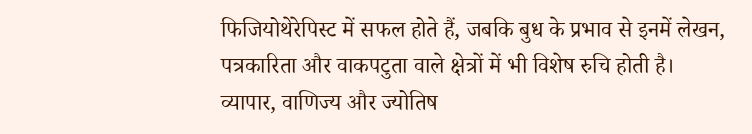फिजियोथेरेपिस्ट में सफल होते हैं, जबकि बुध के प्रभाव से इनमें लेखन, पत्रकारिता और वाकपटुता वाले क्षेत्रों में भी विशेष रुचि होती है।
व्यापार, वाणिज्य और ज्योतिष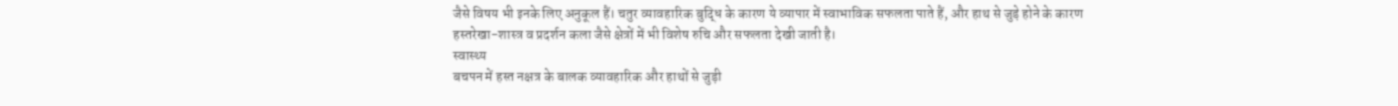जैसे विषय भी इनके लिए अनुकूल हैं। चतुर व्यावहारिक बुद्धि के कारण ये व्यापार में स्वाभाविक सफलता पाते हैं, और हाथ से जुड़े होने के कारण हस्तरेखा-शास्त्र व प्रदर्शन कला जैसे क्षेत्रों में भी विशेष रुचि और सफलता देखी जाती है।
स्वास्थ्य
बचपन में हस्त नक्षत्र के बालक व्यावहारिक और हाथों से जुड़ी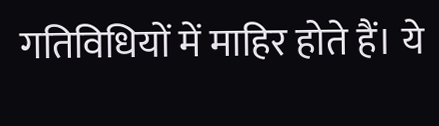गतिविधियों में माहिर होते हैं। ये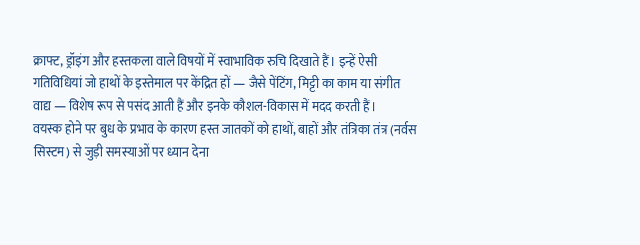क्राफ्ट, ड्रॉइंग और हस्तकला वाले विषयों में स्वाभाविक रुचि दिखाते हैं। इन्हें ऐसी गतिविधियां जो हाथों के इस्तेमाल पर केंद्रित हों — जैसे पेंटिंग, मिट्टी का काम या संगीत वाद्य — विशेष रूप से पसंद आती हैं और इनके कौशल-विकास में मदद करती हैं।
वयस्क होने पर बुध के प्रभाव के कारण हस्त जातकों को हाथों, बाहों और तंत्रिका तंत्र (नर्वस सिस्टम) से जुड़ी समस्याओं पर ध्यान देना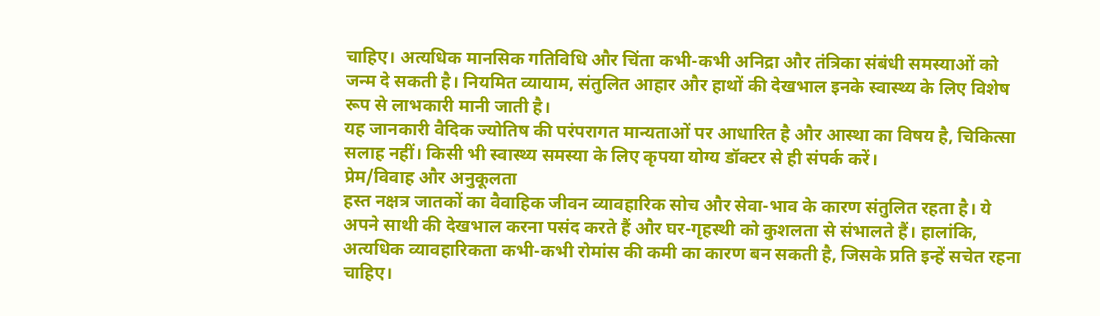चाहिए। अत्यधिक मानसिक गतिविधि और चिंता कभी-कभी अनिद्रा और तंत्रिका संबंधी समस्याओं को जन्म दे सकती है। नियमित व्यायाम, संतुलित आहार और हाथों की देखभाल इनके स्वास्थ्य के लिए विशेष रूप से लाभकारी मानी जाती है।
यह जानकारी वैदिक ज्योतिष की परंपरागत मान्यताओं पर आधारित है और आस्था का विषय है, चिकित्सा सलाह नहीं। किसी भी स्वास्थ्य समस्या के लिए कृपया योग्य डॉक्टर से ही संपर्क करें।
प्रेम/विवाह और अनुकूलता
हस्त नक्षत्र जातकों का वैवाहिक जीवन व्यावहारिक सोच और सेवा-भाव के कारण संतुलित रहता है। ये अपने साथी की देखभाल करना पसंद करते हैं और घर-गृहस्थी को कुशलता से संभालते हैं। हालांकि, अत्यधिक व्यावहारिकता कभी-कभी रोमांस की कमी का कारण बन सकती है, जिसके प्रति इन्हें सचेत रहना चाहिए।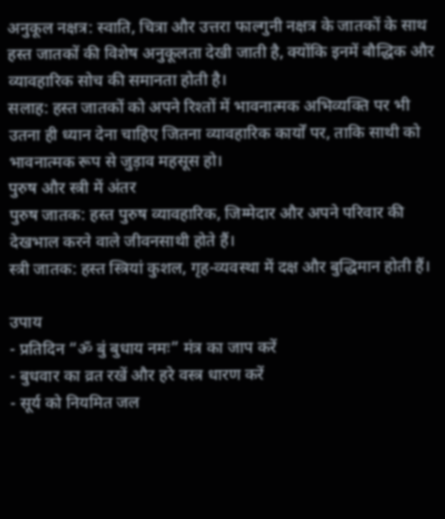अनुकूल नक्षत्र: स्वाति, चित्रा और उत्तरा फाल्गुनी नक्षत्र के जातकों के साथ हस्त जातकों की विशेष अनुकूलता देखी जाती है, क्योंकि इनमें बौद्धिक और व्यावहारिक सोच की समानता होती है।
सलाह: हस्त जातकों को अपने रिश्तों में भावनात्मक अभिव्यक्ति पर भी उतना ही ध्यान देना चाहिए जितना व्यावहारिक कार्यों पर, ताकि साथी को भावनात्मक रूप से जुड़ाव महसूस हो।
पुरुष और स्त्री में अंतर
पुरुष जातक: हस्त पुरुष व्यावहारिक, जिम्मेदार और अपने परिवार की देखभाल करने वाले जीवनसाथी होते हैं।
स्त्री जातक: हस्त स्त्रियां कुशल, गृह-व्यवस्था में दक्ष और बुद्धिमान होती हैं।

उपाय
- प्रतिदिन “ॐ बुं बुधाय नमः” मंत्र का जाप करें
- बुधवार का व्रत रखें और हरे वस्त्र धारण करें
- सूर्य को नियमित जल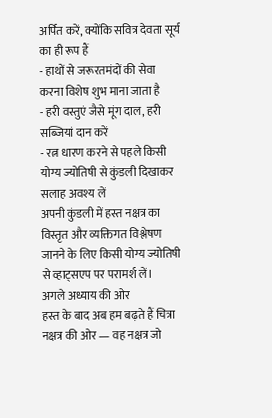अर्पित करें, क्योंकि सवित्र देवता सूर्य का ही रूप हैं
- हाथों से जरूरतमंदों की सेवा करना विशेष शुभ माना जाता है
- हरी वस्तुएं जैसे मूंग दाल, हरी सब्जियां दान करें
- रत्न धारण करने से पहले किसी योग्य ज्योतिषी से कुंडली दिखाकर सलाह अवश्य लें
अपनी कुंडली में हस्त नक्षत्र का विस्तृत और व्यक्तिगत विश्लेषण जानने के लिए किसी योग्य ज्योतिषी से व्हाट्सएप पर परामर्श लें।
अगले अध्याय की ओर
हस्त के बाद अब हम बढ़ते हैं चित्रा नक्षत्र की ओर — वह नक्षत्र जो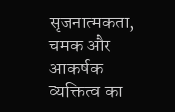सृजनात्मकता, चमक और आकर्षक व्यक्तित्व का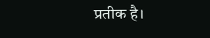प्रतीक है।